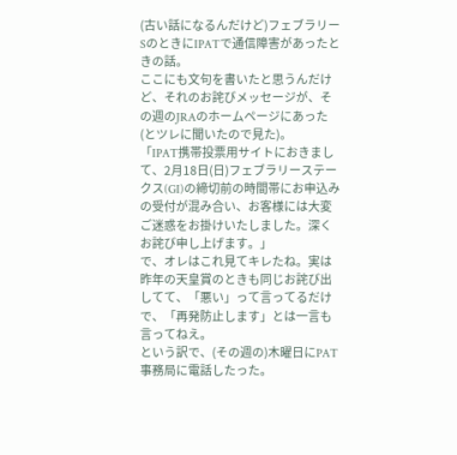(古い話になるんだけど)フェブラリーSのときにIPATで通信障害があったときの話。
ここにも文句を書いたと思うんだけど、それのお詫びメッセージが、その週のJRAのホームページにあった(とツレに聞いたので見た)。
「IPAT携帯投票用サイトにおきまして、2月18日(日)フェブラリーステークス(GI)の締切前の時間帯にお申込みの受付が混み合い、お客様には大変ご迷惑をお掛けいたしました。深くお詫び申し上げます。」
で、オレはこれ見てキレたね。実は昨年の天皇賞のときも同じお詫び出してて、「悪い」って言ってるだけで、「再発防止します」とは一言も言ってねえ。
という訳で、(その週の)木曜日にPAT事務局に電話したった。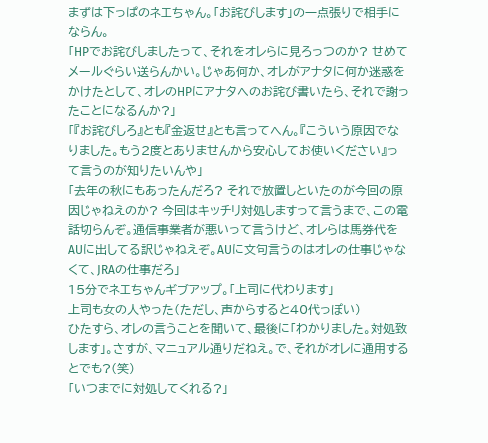まずは下っぱのネエちゃん。「お詫びします」の一点張りで相手にならん。
「HPでお詫びしましたって、それをオレらに見ろっつのか? せめてメールぐらい送らんかい。じゃあ何か、オレがアナタに何か迷惑をかけたとして、オレのHPにアナタへのお詫び書いたら、それで謝ったことになるんか?」
「『お詫びしろ』とも『金返せ』とも言ってへん。『こういう原因でなりました。もう2度とありませんから安心してお使いください』って言うのが知りたいんや」
「去年の秋にもあったんだろ? それで放置しといたのが今回の原因じゃねえのか? 今回はキッチリ対処しますって言うまで、この電話切らんぞ。通信事業者が悪いって言うけど、オレらは馬券代をAUに出してる訳じゃねえぞ。AUに文句言うのはオレの仕事じゃなくて、JRAの仕事だろ」
15分でネエちゃんギブアップ。「上司に代わります」
上司も女の人やった(ただし、声からすると40代っぽい)
ひたすら、オレの言うことを聞いて、最後に「わかりました。対処致します」。さすが、マニュアル通りだねえ。で、それがオレに通用するとでも?(笑)
「いつまでに対処してくれる?」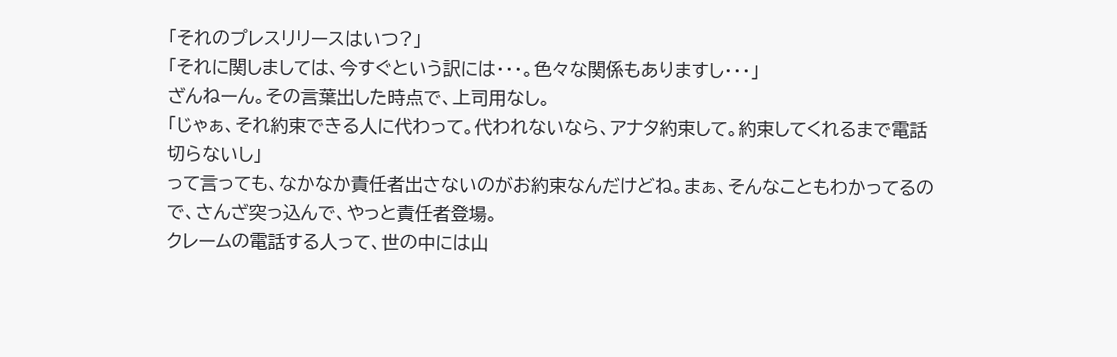「それのプレスリリースはいつ?」
「それに関しましては、今すぐという訳には・・・。色々な関係もありますし・・・」
ざんねーん。その言葉出した時点で、上司用なし。
「じゃぁ、それ約束できる人に代わって。代われないなら、アナタ約束して。約束してくれるまで電話切らないし」
って言っても、なかなか責任者出さないのがお約束なんだけどね。まぁ、そんなこともわかってるので、さんざ突っ込んで、やっと責任者登場。
クレームの電話する人って、世の中には山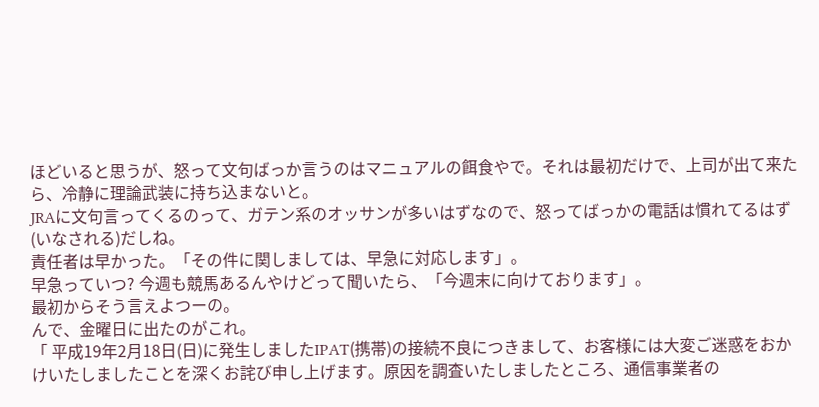ほどいると思うが、怒って文句ばっか言うのはマニュアルの餌食やで。それは最初だけで、上司が出て来たら、冷静に理論武装に持ち込まないと。
JRAに文句言ってくるのって、ガテン系のオッサンが多いはずなので、怒ってばっかの電話は慣れてるはず(いなされる)だしね。
責任者は早かった。「その件に関しましては、早急に対応します」。
早急っていつ? 今週も競馬あるんやけどって聞いたら、「今週末に向けております」。
最初からそう言えよつーの。
んで、金曜日に出たのがこれ。
「 平成19年2月18日(日)に発生しましたIPAT(携帯)の接続不良につきまして、お客様には大変ご迷惑をおかけいたしましたことを深くお詫び申し上げます。原因を調査いたしましたところ、通信事業者の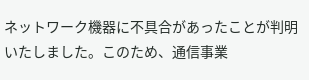ネットワーク機器に不具合があったことが判明いたしました。このため、通信事業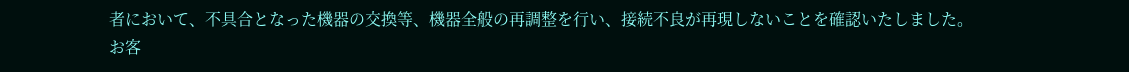者において、不具合となった機器の交換等、機器全般の再調整を行い、接続不良が再現しないことを確認いたしました。お客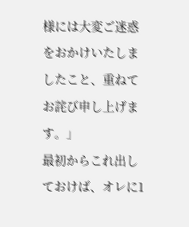様には大変ご迷惑をおかけいたしましたこと、重ねてお詫び申し上げます。」
最初からこれ出しておけば、オレに1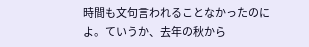時間も文句言われることなかったのによ。ていうか、去年の秋から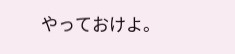やっておけよ。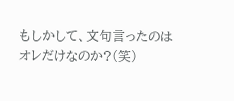もしかして、文句言ったのはオレだけなのか?(笑)